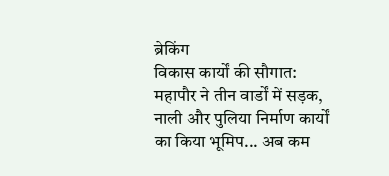ब्रेकिंग
विकास कार्यों की सौगात: महापौर ने तीन वार्डों में सड़क, नाली और पुलिया निर्माण कार्यों का किया भूमिप... अब कम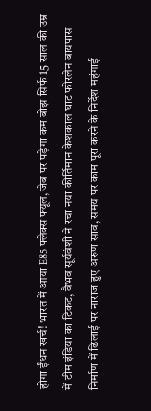होगा ईंधन खर्च! भारत में आया E85 फ्लेक्स फ्यूल, जेब पर पड़ेगा कम बोझ सिर्फ 15 साल की उम्र में टीम इंडिया का टिकट, वैभव सूर्यवंशी ने रचा नया कीर्तिमान केशकाल घाट फोरलेन बायपास निर्माण में ढिलाई पर नाराज हुए अरुण साव, समय पर काम पूरा करने के निर्देश महंगाई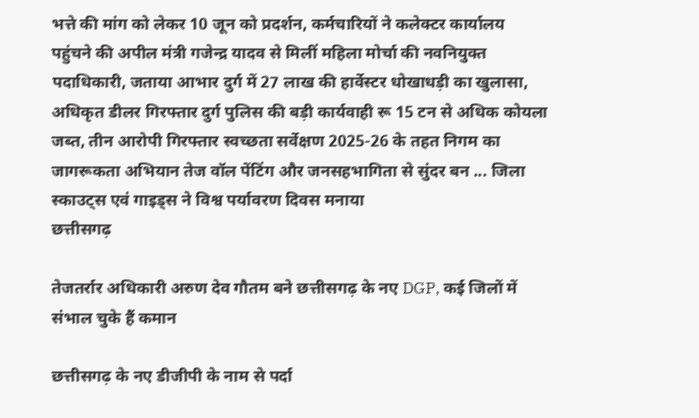भत्ते की मांग को लेकर 10 जून को प्रदर्शन, कर्मचारियों ने कलेक्टर कार्यालय पहुंचने की अपील मंत्री गजेन्द्र यादव से मिलीं महिला मोर्चा की नवनियुक्त पदाधिकारी, जताया आभार दुर्ग में 27 लाख की हार्वेस्टर धोखाधड़ी का खुलासा, अधिकृत डीलर गिरफ्तार दुर्ग पुलिस की बड़ी कार्यवाही रू 15 टन से अधिक कोयला जब्त, तीन आरोपी गिरफ्तार स्वच्छता सर्वेक्षण 2025-26 के तहत निगम का जागरूकता अभियान तेज वॉल पेंटिंग और जनसहभागिता से सुंदर बन ... जिला स्काउट्स एवं गाइड्स ने विश्व पर्यावरण दिवस मनाया
छत्तीसगढ़

तेजतर्रार अधिकारी अरुण देव गौतम बने छत्तीसगढ़ के नए DGP, कई जिलों में संभाल चुके हैं कमान

छत्तीसगढ़ के नए डीजीपी के नाम से पर्दा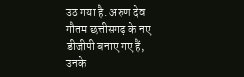उठ गया है. अरुण देव गौतम छत्तीसगढ़ के नए डीजीपी बनाए गए हैं, उनके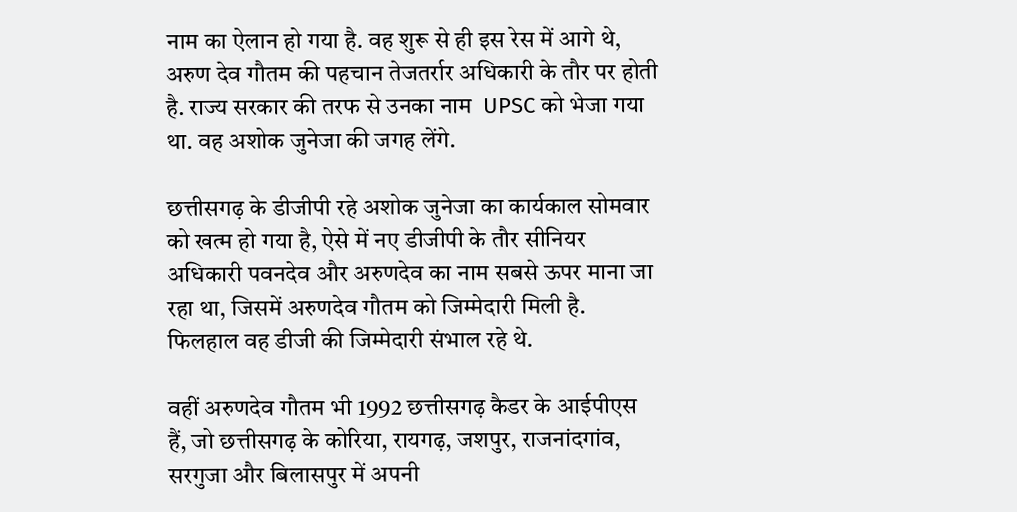नाम का ऐलान हो गया है. वह शुरू से ही इस रेस में आगे थे, अरुण देव गौतम की पहचान तेजतर्रार अधिकारी के तौर पर होती है. राज्य सरकार की तरफ से उनका नाम  UPSC को भेजा गया था. वह अशोक जुनेजा की जगह लेंगे.

छत्तीसगढ़ के डीजीपी रहे अशोक जुनेजा का कार्यकाल सोमवार को खत्म हो गया है, ऐसे में नए डीजीपी के तौर सीनियर अधिकारी पवनदेव और अरुणदेव का नाम सबसे ऊपर माना जा रहा था, जिसमें अरुणदेव गौतम को जिम्मेदारी मिली है. फिलहाल वह डीजी की जिम्मेदारी संभाल रहे थे.

वहीं अरुणदेव गौतम भी 1992 छत्तीसगढ़ कैडर के आईपीएस हैं, जो छत्तीसगढ़ के कोरिया, रायगढ़, जशपुर, राजनांदगांव, सरगुजा और बिलासपुर में अपनी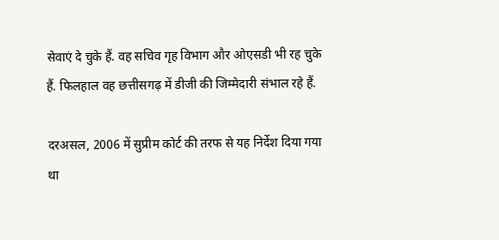सेवाएं दे चुके हैं. वह सचिव गृह विभाग और ओएसडी भी रह चुके हैं. फिलहाल वह छत्तीसगढ़ में डीजी की जिम्मेदारी संभाल रहे हैं.

दरअसल, 2006 में सुप्रीम कोर्ट की तरफ से यह निर्देश दिया गया था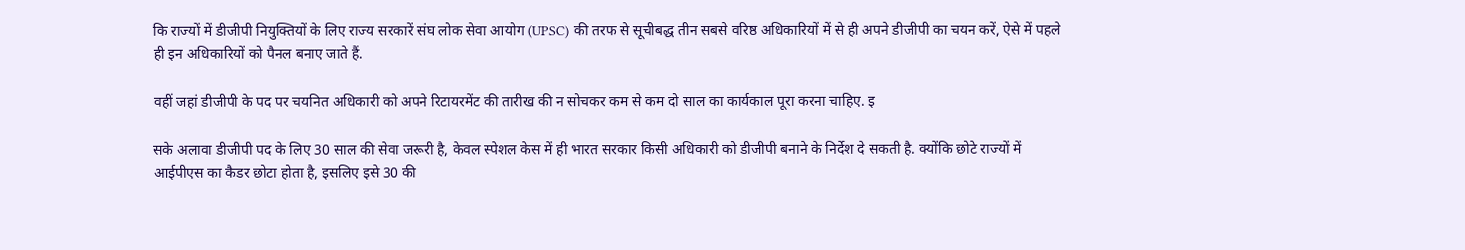कि राज्यों में डीजीपी नियुक्तियों के लिए राज्य सरकारें संघ लोक सेवा आयोग (UPSC) की तरफ से सूचीबद्ध तीन सबसे वरिष्ठ अधिकारियों में से ही अपने डीजीपी का चयन करें, ऐसे में पहले ही इन अधिकारियों को पैनल बनाए जाते हैं.

वहीं जहां डीजीपी के पद पर चयनित अधिकारी को अपने रिटायरमेंट की तारीख की न सोचकर कम से कम दो साल का कार्यकाल पूरा करना चाहिए. इ

सके अलावा डीजीपी पद के लिए 30 साल की सेवा जरूरी है, केवल स्पेशल केस में ही भारत सरकार किसी अधिकारी को डीजीपी बनाने के निर्देश दे सकती है. क्योंकि छोटे राज्यों में आईपीएस का कैडर छोटा होता है, इसलिए इसे 30 की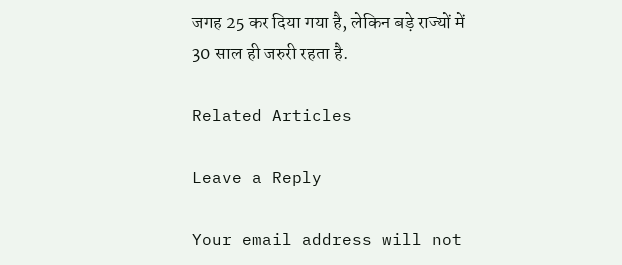जगह 25 कर दिया गया है, लेकिन बड़े राज्यों में 30 साल ही जरुरी रहता है.

Related Articles

Leave a Reply

Your email address will not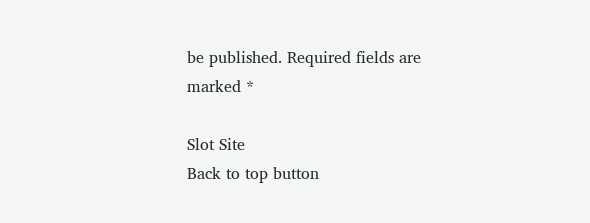be published. Required fields are marked *

Slot Site
Back to top button